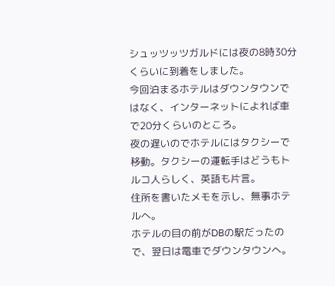シュッツッツガルドには夜の8時30分くらいに到着をしました。
今回泊まるホテルはダウンタウンではなく、インターネットによれば車で20分くらいのところ。
夜の遅いのでホテルにはタクシーで移動。タクシーの運転手はどうもトルコ人らしく、英語も片言。
住所を書いたメモを示し、無事ホテルへ。
ホテルの目の前がDBの駅だったので、翌日は電車でダウンタウンへ。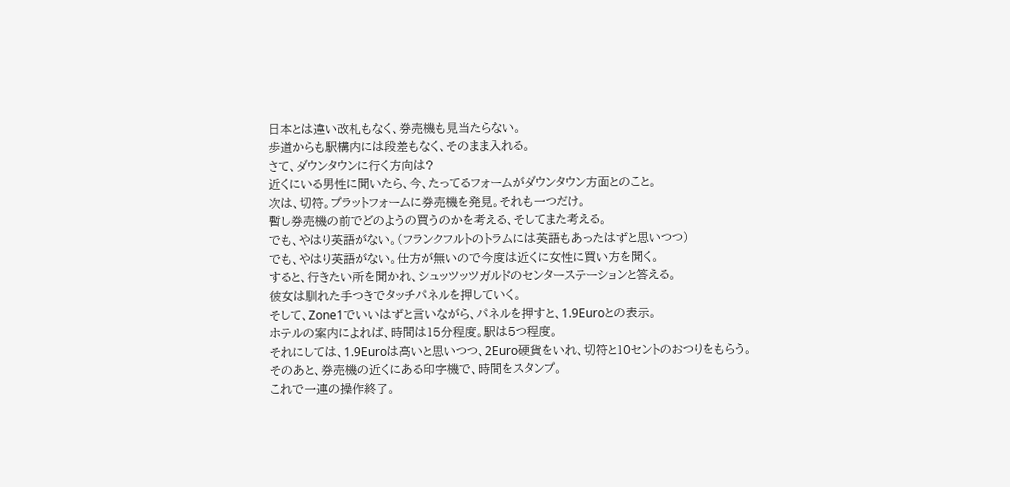日本とは違い改札もなく、券売機も見当たらない。
歩道からも駅構内には段差もなく、そのまま入れる。
さて、ダウンタウンに行く方向は?
近くにいる男性に聞いたら、今、たってるフォームがダウンタウン方面とのこと。
次は、切符。プラットフォームに券売機を発見。それも一つだけ。
暫し券売機の前でどのようの買うのかを考える、そしてまた考える。
でも、やはり英語がない。(フランクフルトのトラムには英語もあったはずと思いつつ)
でも、やはり英語がない。仕方が無いので今度は近くに女性に買い方を聞く。
すると、行きたい所を聞かれ、シュッツッツガルドのセンターステーションと答える。
彼女は馴れた手つきでタッチパネルを押していく。
そして、Zone1でいいはずと言いながら、パネルを押すと、1.9Euroとの表示。
ホテルの案内によれば、時間は15分程度。駅は5つ程度。
それにしては、1.9Euroは高いと思いつつ、2Euro硬貨をいれ、切符と10セントのおつりをもらう。
そのあと、券売機の近くにある印字機で、時間をスタンプ。
これで一連の操作終了。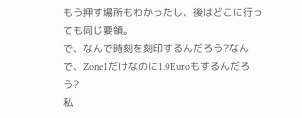もう押す場所もわかったし、後はどこに行っても同じ要領。
で、なんで時刻を刻印するんだろう?なんで、Zone1だけなのに1.9Euroもするんだろう?
私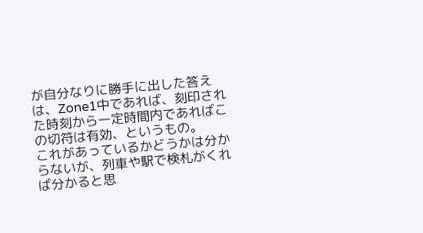が自分なりに勝手に出した答えは、Zone1中であれば、刻印された時刻から一定時間内であればこの切符は有効、というもの。
これがあっているかどうかは分からないが、列車や駅で検札がくれば分かると思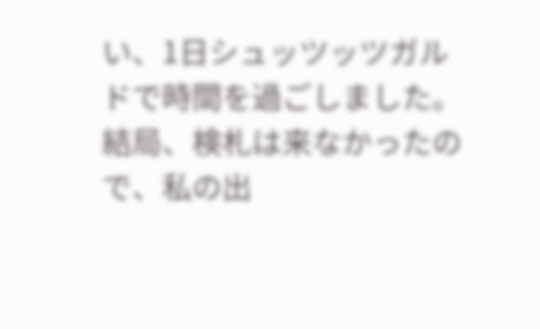い、1日シュッツッツガルドで時間を過ごしました。結局、検札は来なかったので、私の出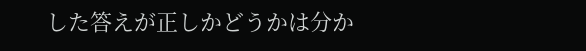した答えが正しかどうかは分か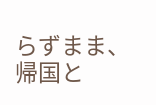らずまま、帰国と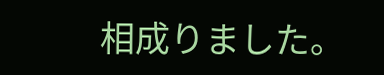相成りました。